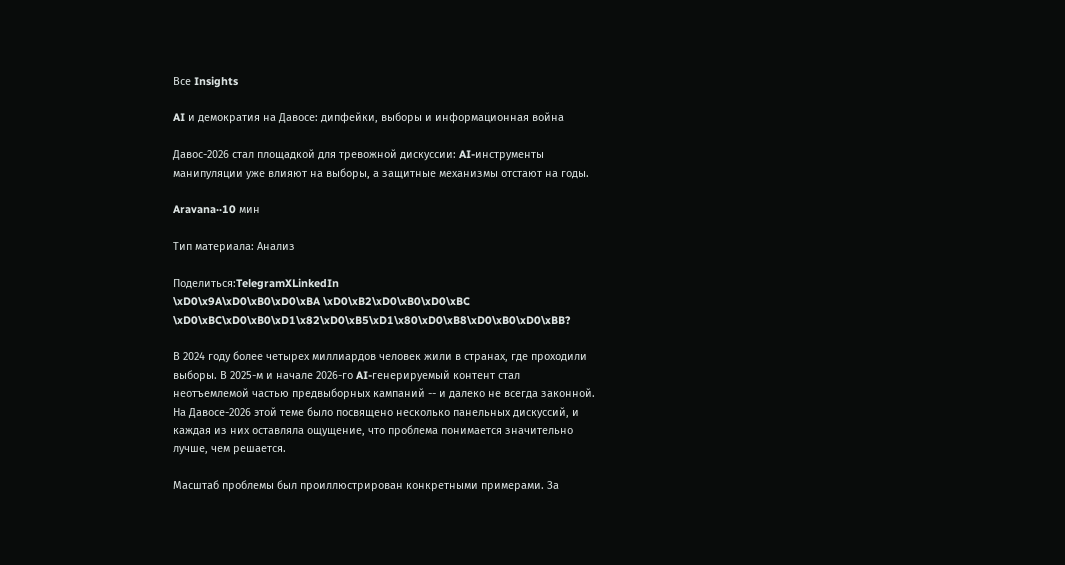Все Insights

AI и демократия на Давосе: дипфейки, выборы и информационная война

Давос-2026 стал площадкой для тревожной дискуссии: AI-инструменты манипуляции уже влияют на выборы, а защитные механизмы отстают на годы.

Aravana··10 мин

Тип материала: Анализ

Поделиться:TelegramXLinkedIn
\xD0\x9A\xD0\xB0\xD0\xBA \xD0\xB2\xD0\xB0\xD0\xBC \xD0\xBC\xD0\xB0\xD1\x82\xD0\xB5\xD1\x80\xD0\xB8\xD0\xB0\xD0\xBB?

В 2024 году более четырех миллиардов человек жили в странах, где проходили выборы. В 2025-м и начале 2026-го AI-генерируемый контент стал неотъемлемой частью предвыборных кампаний -- и далеко не всегда законной. На Давосе-2026 этой теме было посвящено несколько панельных дискуссий, и каждая из них оставляла ощущение, что проблема понимается значительно лучше, чем решается.

Масштаб проблемы был проиллюстрирован конкретными примерами. За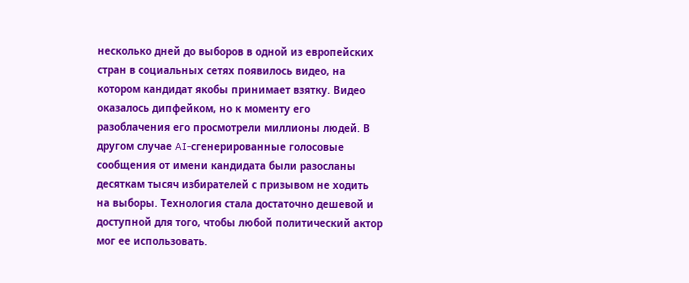несколько дней до выборов в одной из европейских стран в социальных сетях появилось видео, на котором кандидат якобы принимает взятку. Видео оказалось дипфейком, но к моменту его разоблачения его просмотрели миллионы людей. В другом случае AI-сгенерированные голосовые сообщения от имени кандидата были разосланы десяткам тысяч избирателей с призывом не ходить на выборы. Технология стала достаточно дешевой и доступной для того, чтобы любой политический актор мог ее использовать.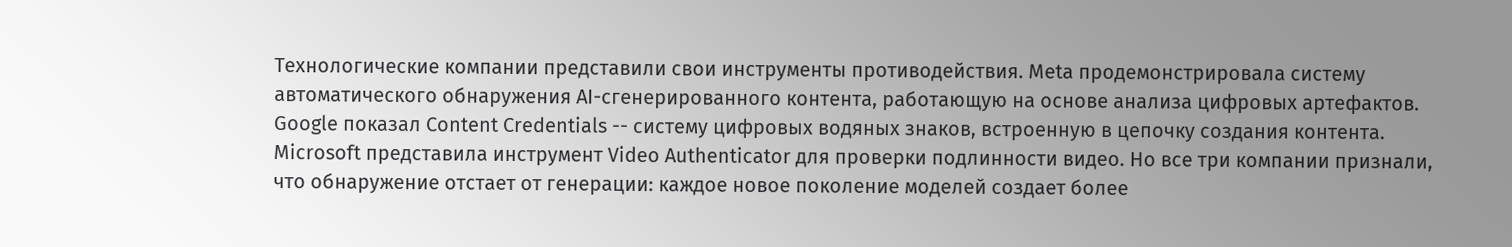Технологические компании представили свои инструменты противодействия. Meta продемонстрировала систему автоматического обнаружения AI-сгенерированного контента, работающую на основе анализа цифровых артефактов. Google показал Content Credentials -- систему цифровых водяных знаков, встроенную в цепочку создания контента. Microsoft представила инструмент Video Authenticator для проверки подлинности видео. Но все три компании признали, что обнаружение отстает от генерации: каждое новое поколение моделей создает более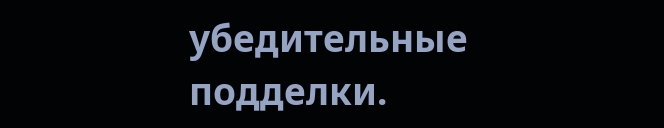убедительные подделки.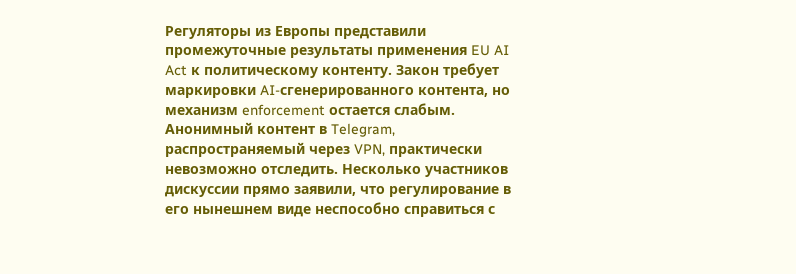Регуляторы из Европы представили промежуточные результаты применения EU AI Act к политическому контенту. Закон требует маркировки AI-сгенерированного контента, но механизм enforcement остается слабым. Анонимный контент в Telegram, распространяемый через VPN, практически невозможно отследить. Несколько участников дискуссии прямо заявили, что регулирование в его нынешнем виде неспособно справиться с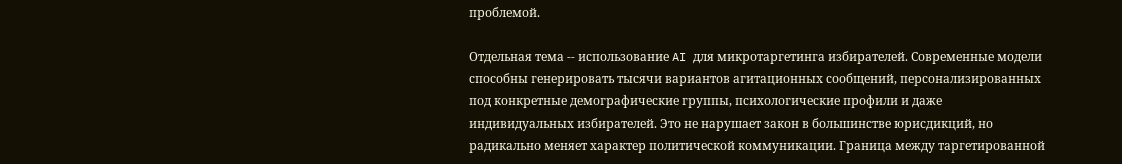проблемой.

Отдельная тема -- использование AI для микротаргетинга избирателей. Современные модели способны генерировать тысячи вариантов агитационных сообщений, персонализированных под конкретные демографические группы, психологические профили и даже индивидуальных избирателей. Это не нарушает закон в большинстве юрисдикций, но радикально меняет характер политической коммуникации. Граница между таргетированной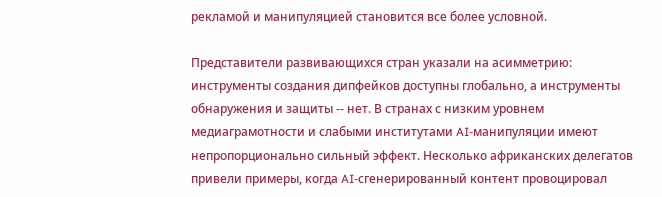рекламой и манипуляцией становится все более условной.

Представители развивающихся стран указали на асимметрию: инструменты создания дипфейков доступны глобально, а инструменты обнаружения и защиты -- нет. В странах с низким уровнем медиаграмотности и слабыми институтами AI-манипуляции имеют непропорционально сильный эффект. Несколько африканских делегатов привели примеры, когда AI-сгенерированный контент провоцировал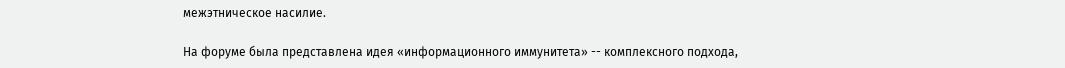межэтническое насилие.

На форуме была представлена идея «информационного иммунитета» -- комплексного подхода,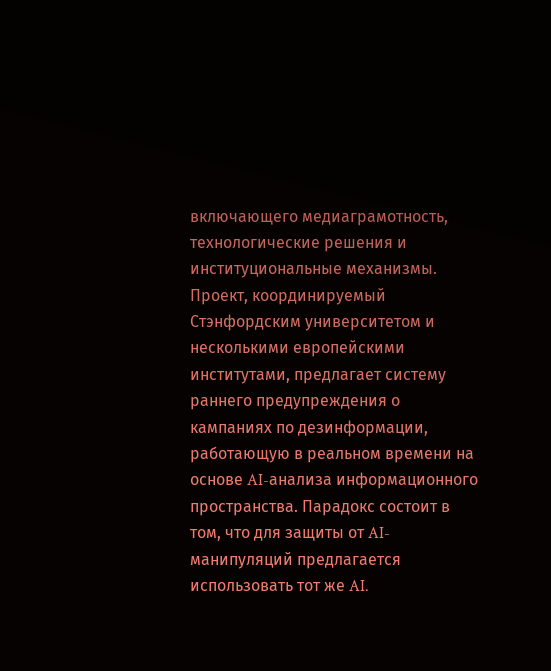включающего медиаграмотность, технологические решения и институциональные механизмы. Проект, координируемый Стэнфордским университетом и несколькими европейскими институтами, предлагает систему раннего предупреждения о кампаниях по дезинформации, работающую в реальном времени на основе AI-анализа информационного пространства. Парадокс состоит в том, что для защиты от AI-манипуляций предлагается использовать тот же AI.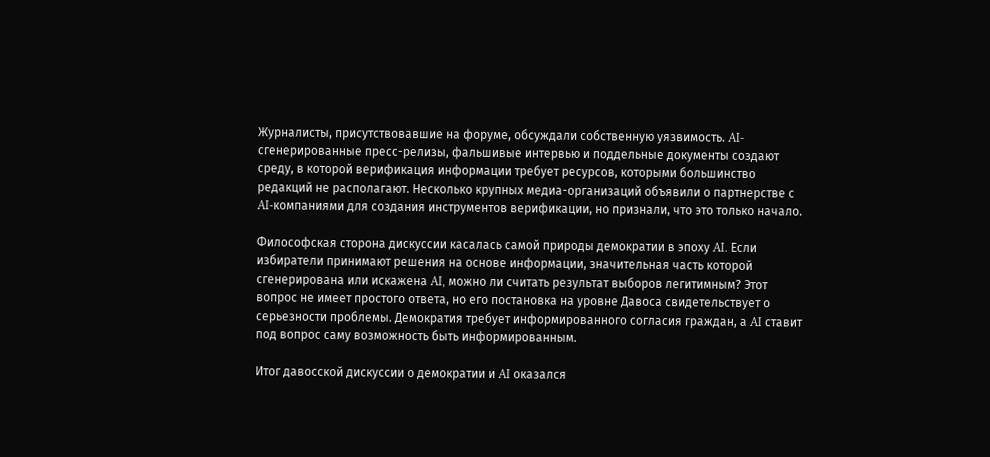Журналисты, присутствовавшие на форуме, обсуждали собственную уязвимость. AI-сгенерированные пресс-релизы, фальшивые интервью и поддельные документы создают среду, в которой верификация информации требует ресурсов, которыми большинство редакций не располагают. Несколько крупных медиа-организаций объявили о партнерстве с AI-компаниями для создания инструментов верификации, но признали, что это только начало.

Философская сторона дискуссии касалась самой природы демократии в эпоху AI. Если избиратели принимают решения на основе информации, значительная часть которой сгенерирована или искажена AI, можно ли считать результат выборов легитимным? Этот вопрос не имеет простого ответа, но его постановка на уровне Давоса свидетельствует о серьезности проблемы. Демократия требует информированного согласия граждан, а AI ставит под вопрос саму возможность быть информированным.

Итог давосской дискуссии о демократии и AI оказался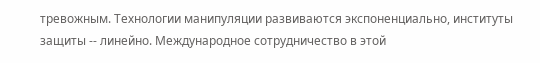тревожным. Технологии манипуляции развиваются экспоненциально, институты защиты -- линейно. Международное сотрудничество в этой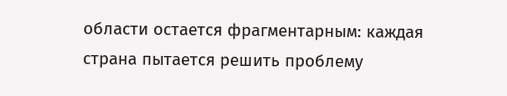области остается фрагментарным: каждая страна пытается решить проблему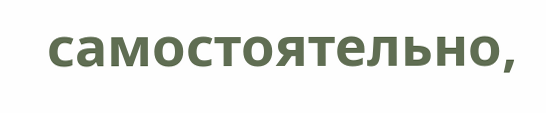самостоятельно,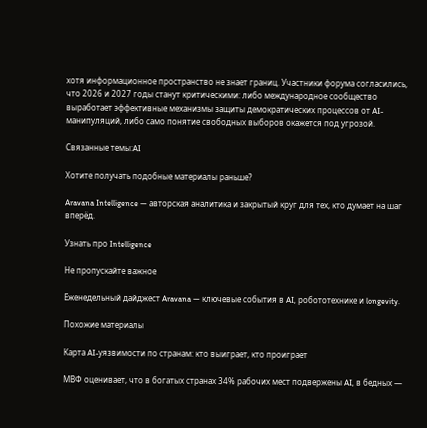хотя информационное пространство не знает границ. Участники форума согласились, что 2026 и 2027 годы станут критическими: либо международное сообщество выработает эффективные механизмы защиты демократических процессов от AI-манипуляций, либо само понятие свободных выборов окажется под угрозой.

Связанные темы:AI

Хотите получать подобные материалы раньше?

Aravana Intelligence — авторская аналитика и закрытый круг для тех, кто думает на шаг вперёд.

Узнать про Intelligence

Не пропускайте важное

Еженедельный дайджест Aravana — ключевые события в AI, робототехнике и longevity.

Похожие материалы

Карта AI-уязвимости по странам: кто выиграет, кто проиграет

МВФ оценивает, что в богатых странах 34% рабочих мест подвержены AI, в бедных —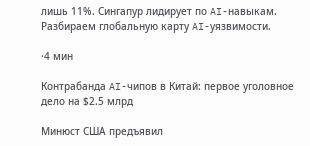лишь 11%. Сингапур лидирует по AI-навыкам. Разбираем глобальную карту AI-уязвимости.

·4 мин

Контрабанда AI-чипов в Китай: первое уголовное дело на $2.5 млрд

Минюст США предъявил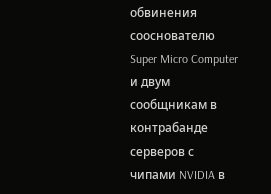обвинения сооснователю Super Micro Computer и двум сообщникам в контрабанде серверов с чипами NVIDIA в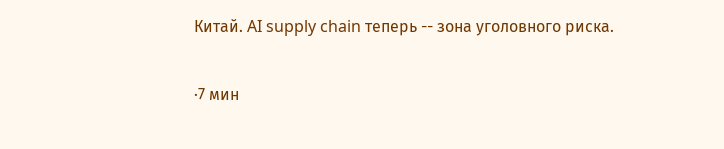Китай. AI supply chain теперь -- зона уголовного риска.

·7 мин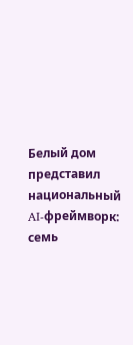Белый дом представил национальный AI-фреймворк: семь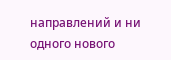направлений и ни одного нового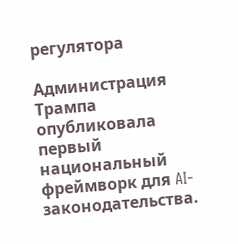регулятора

Администрация Трампа опубликовала первый национальный фреймворк для AI-законодательства.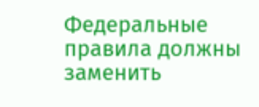Федеральные правила должны заменить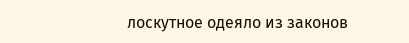лоскутное одеяло из законов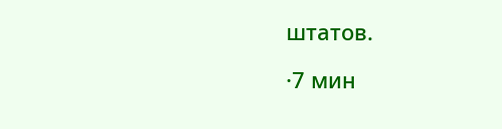штатов.

·7 мин